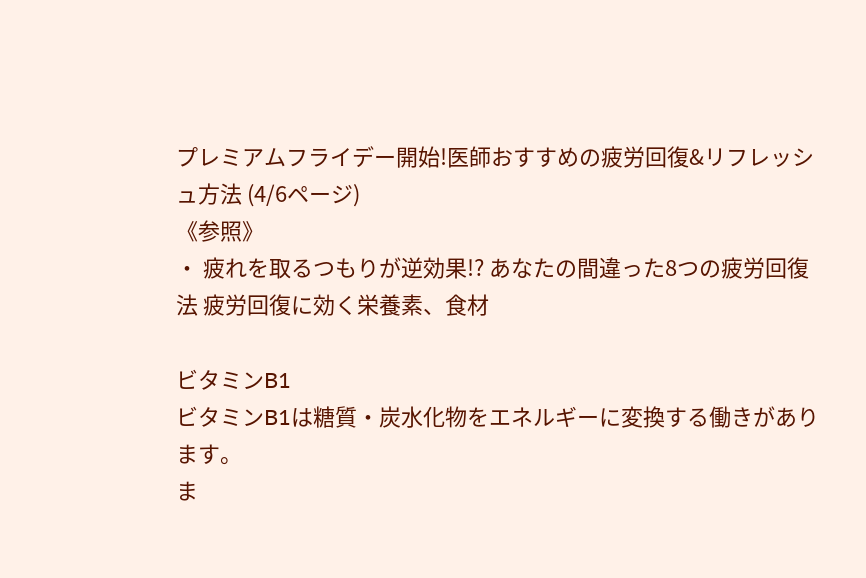プレミアムフライデー開始!医師おすすめの疲労回復&リフレッシュ方法 (4/6ページ)
《参照》
・ 疲れを取るつもりが逆効果!? あなたの間違った8つの疲労回復法 疲労回復に効く栄養素、食材

ビタミンB1
ビタミンB1は糖質・炭水化物をエネルギーに変換する働きがあります。
ま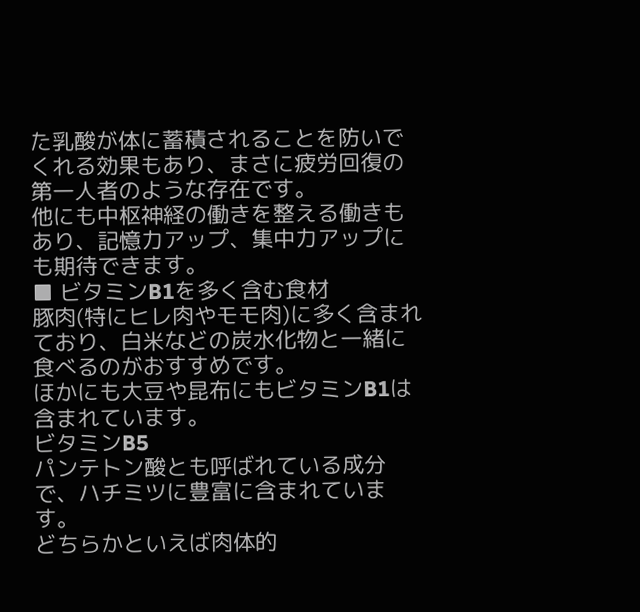た乳酸が体に蓄積されることを防いでくれる効果もあり、まさに疲労回復の第一人者のような存在です。
他にも中枢神経の働きを整える働きもあり、記憶力アップ、集中力アップにも期待できます。
■ ビタミンB1を多く含む食材
豚肉(特にヒレ肉やモモ肉)に多く含まれており、白米などの炭水化物と一緒に食べるのがおすすめです。
ほかにも大豆や昆布にもビタミンB1は含まれています。
ビタミンB5
パンテトン酸とも呼ばれている成分で、ハチミツに豊富に含まれています。
どちらかといえば肉体的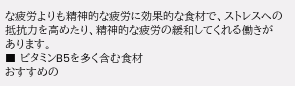な疲労よりも精神的な疲労に効果的な食材で、ストレスへの抵抗力を高めたり、精神的な疲労の緩和してくれる働きがあります。
■ ビタミンB5を多く含む食材
おすすめの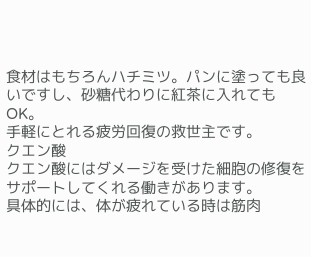食材はもちろんハチミツ。パンに塗っても良いですし、砂糖代わりに紅茶に入れてもOK。
手軽にとれる疲労回復の救世主です。
クエン酸
クエン酸にはダメージを受けた細胞の修復をサポートしてくれる働きがあります。
具体的には、体が疲れている時は筋肉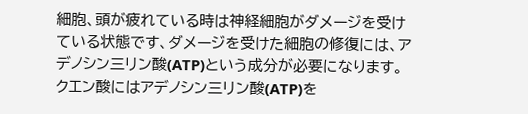細胞、頭が疲れている時は神経細胞がダメージを受けている状態です、ダメージを受けた細胞の修復には、アデノシン三リン酸(ATP)という成分が必要になります。
クエン酸にはアデノシン三リン酸(ATP)を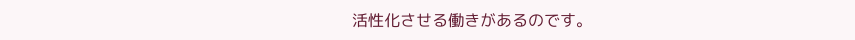活性化させる働きがあるのです。